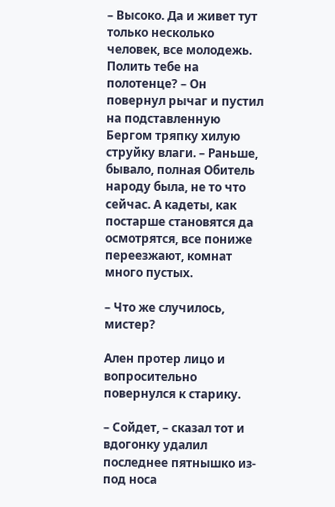– Высоко. Да и живет тут только несколько человек, все молодежь. Полить тебе на полотенце? – Он повернул рычаг и пустил на подставленную Бергом тряпку хилую струйку влаги. – Раньше, бывало, полная Обитель народу была, не то что сейчас. А кадеты, как постарше становятся да осмотрятся, все пониже переезжают, комнат много пустых.

– Что же случилось, мистер?

Ален протер лицо и вопросительно повернулся к старику.

– Сойдет, – сказал тот и вдогонку удалил последнее пятнышко из-под носа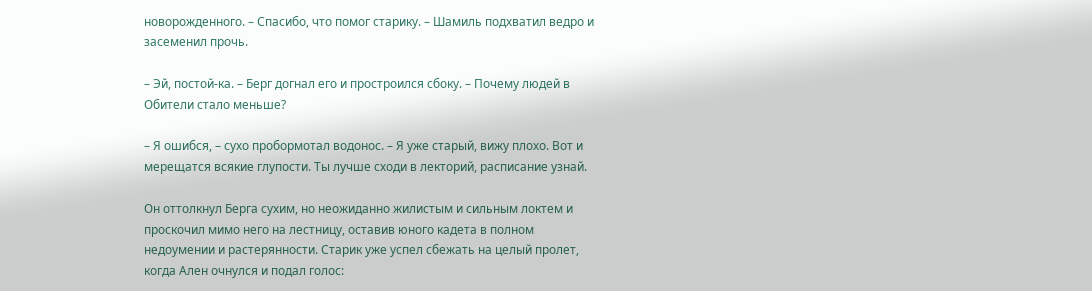новорожденного. – Спасибо, что помог старику. – Шамиль подхватил ведро и засеменил прочь.

– Эй, постой-ка. – Берг догнал его и простроился сбоку. – Почему людей в Обители стало меньше?

– Я ошибся, – сухо пробормотал водонос. – Я уже старый, вижу плохо. Вот и мерещатся всякие глупости. Ты лучше сходи в лекторий, расписание узнай.

Он оттолкнул Берга сухим, но неожиданно жилистым и сильным локтем и проскочил мимо него на лестницу, оставив юного кадета в полном недоумении и растерянности. Старик уже успел сбежать на целый пролет, когда Ален очнулся и подал голос: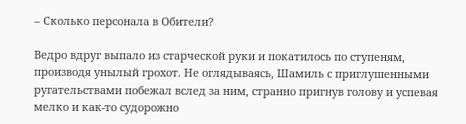– Сколько персонала в Обители?

Ведро вдруг выпало из старческой руки и покатилось по ступеням, производя унылый грохот. Не оглядываясь, Шамиль с приглушенными ругательствами побежал вслед за ним, странно пригнув голову и успевая мелко и как-то судорожно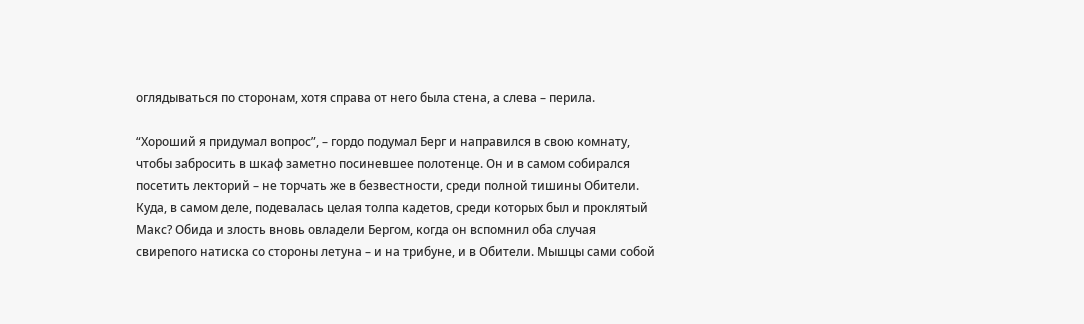оглядываться по сторонам, хотя справа от него была стена, а слева – перила.

“Хороший я придумал вопрос”, – гордо подумал Берг и направился в свою комнату, чтобы забросить в шкаф заметно посиневшее полотенце. Он и в самом собирался посетить лекторий – не торчать же в безвестности, среди полной тишины Обители. Куда, в самом деле, подевалась целая толпа кадетов, среди которых был и проклятый Макс? Обида и злость вновь овладели Бергом, когда он вспомнил оба случая свирепого натиска со стороны летуна – и на трибуне, и в Обители. Мышцы сами собой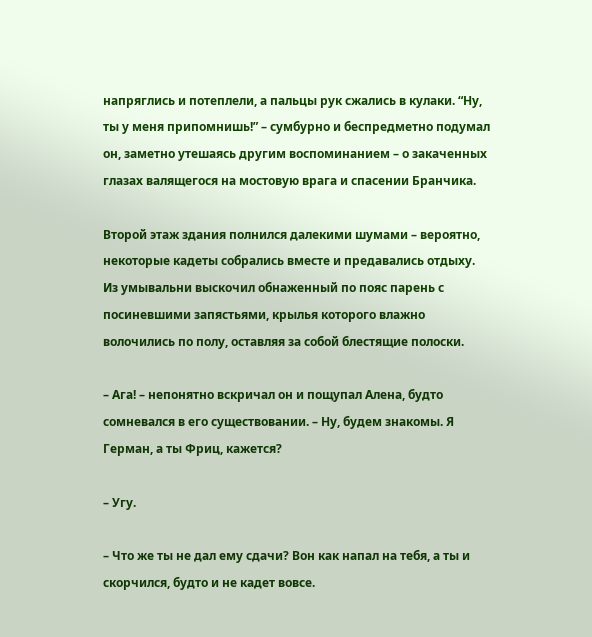напряглись и потеплели, а пальцы рук сжались в кулаки. “Ну, ты у меня припомнишь!” – сумбурно и беспредметно подумал он, заметно утешаясь другим воспоминанием – о закаченных глазах валящегося на мостовую врага и спасении Бранчика.

Второй этаж здания полнился далекими шумами – вероятно, некоторые кадеты собрались вместе и предавались отдыху. Из умывальни выскочил обнаженный по пояс парень с посиневшими запястьями, крылья которого влажно волочились по полу, оставляя за собой блестящие полоски.

– Ага! – непонятно вскричал он и пощупал Алена, будто сомневался в его существовании. – Ну, будем знакомы. Я Герман, а ты Фриц, кажется?

– Угу.

– Что же ты не дал ему сдачи? Вон как напал на тебя, а ты и скорчился, будто и не кадет вовсе.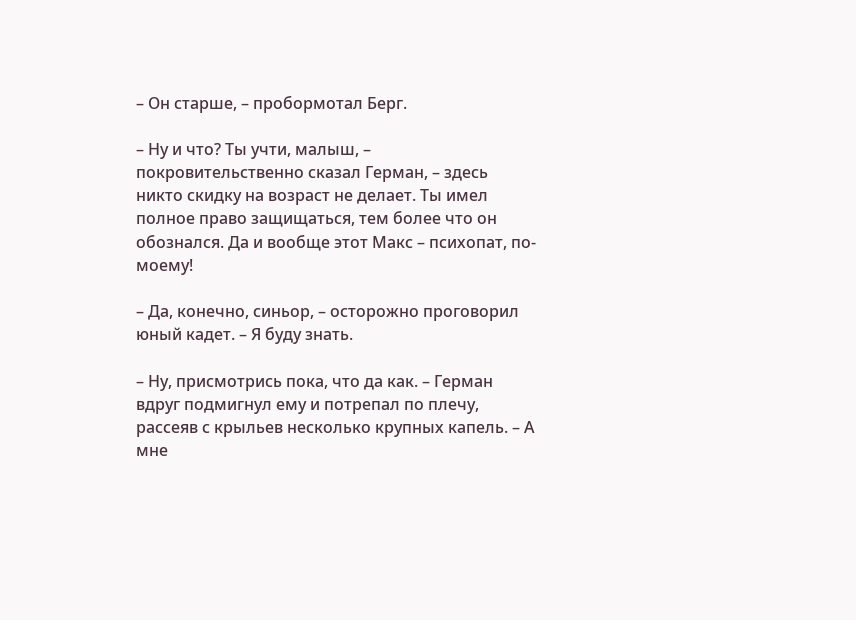– Он старше, – пробормотал Берг.

– Ну и что? Ты учти, малыш, – покровительственно сказал Герман, – здесь никто скидку на возраст не делает. Ты имел полное право защищаться, тем более что он обознался. Да и вообще этот Макс – психопат, по-моему!

– Да, конечно, синьор, – осторожно проговорил юный кадет. – Я буду знать.

– Ну, присмотрись пока, что да как. – Герман вдруг подмигнул ему и потрепал по плечу, рассеяв с крыльев несколько крупных капель. – А мне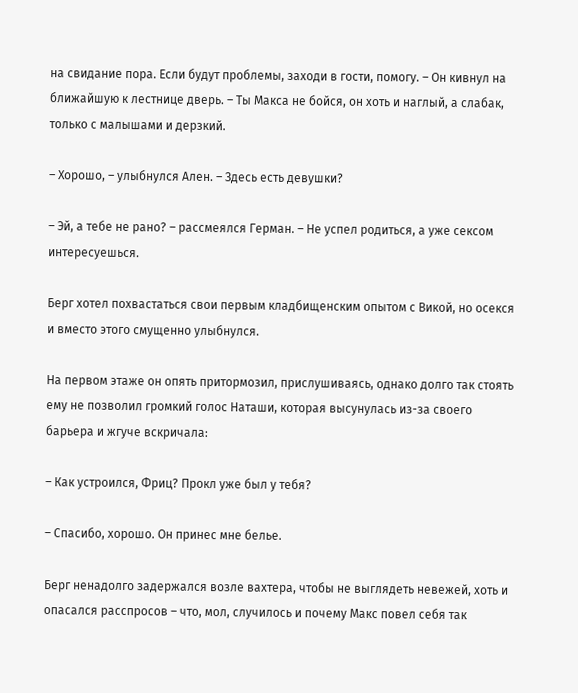на свидание пора. Если будут проблемы, заходи в гости, помогу. – Он кивнул на ближайшую к лестнице дверь. – Ты Макса не бойся, он хоть и наглый, а слабак, только с малышами и дерзкий.

– Хорошо, – улыбнулся Ален. – Здесь есть девушки?

– Эй, а тебе не рано? – рассмеялся Герман. – Не успел родиться, а уже сексом интересуешься.

Берг хотел похвастаться свои первым кладбищенским опытом с Викой, но осекся и вместо этого смущенно улыбнулся.

На первом этаже он опять притормозил, прислушиваясь, однако долго так стоять ему не позволил громкий голос Наташи, которая высунулась из-за своего барьера и жгуче вскричала:

– Как устроился, Фриц? Прокл уже был у тебя?

– Спасибо, хорошо. Он принес мне белье.

Берг ненадолго задержался возле вахтера, чтобы не выглядеть невежей, хоть и опасался расспросов – что, мол, случилось и почему Макс повел себя так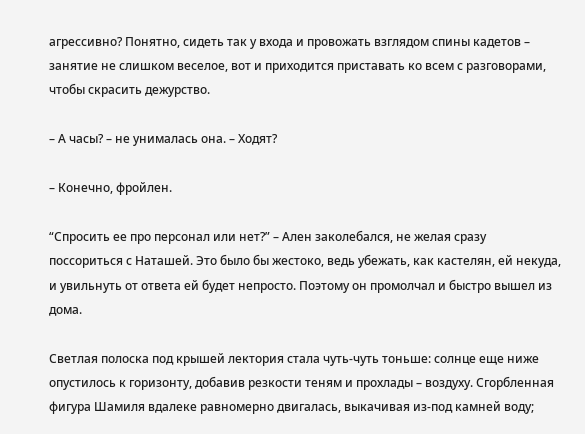агрессивно? Понятно, сидеть так у входа и провожать взглядом спины кадетов – занятие не слишком веселое, вот и приходится приставать ко всем с разговорами, чтобы скрасить дежурство.

– А часы? – не унималась она. – Ходят?

– Конечно, фройлен.

“Спросить ее про персонал или нет?” – Ален заколебался, не желая сразу поссориться с Наташей. Это было бы жестоко, ведь убежать, как кастелян, ей некуда, и увильнуть от ответа ей будет непросто. Поэтому он промолчал и быстро вышел из дома.

Светлая полоска под крышей лектория стала чуть-чуть тоньше: солнце еще ниже опустилось к горизонту, добавив резкости теням и прохлады – воздуху. Сгорбленная фигура Шамиля вдалеке равномерно двигалась, выкачивая из-под камней воду;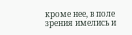кроме нее, в поле зрения имелись и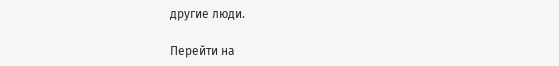другие люди.

Перейти на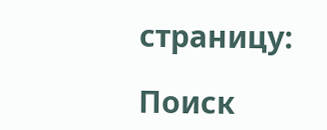страницу:

Поиск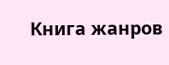Книга жанров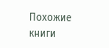Похожие книги